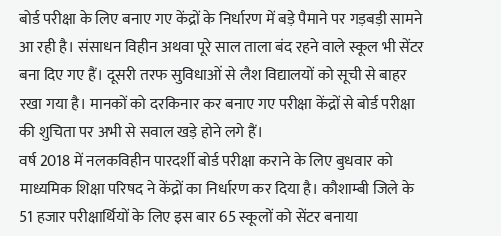बोर्ड परीक्षा के लिए बनाए गए केंद्रों के निर्धारण में बड़े पैमाने पर गड़बड़ी सामने आ रही है। संसाधन विहीन अथवा पूरे साल ताला बंद रहने वाले स्कूल भी सेंटर बना दिए गए हैं। दूसरी तरफ सुविधाओं से लैश विद्यालयों को सूची से बाहर रखा गया है। मानकों को दरकिनार कर बनाए गए परीक्षा केंद्रों से बोर्ड परीक्षा की शुचिता पर अभी से सवाल खड़े होने लगे हैं।
वर्ष 2018 में नलकविहीन पारदर्शी बोर्ड परीक्षा कराने के लिए बुधवार को माध्यमिक शिक्षा परिषद ने केंद्रों का निर्धारण कर दिया है। कौशाम्बी जिले के 51 हजार परीक्षार्थियों के लिए इस बार 65 स्कूलों को सेंटर बनाया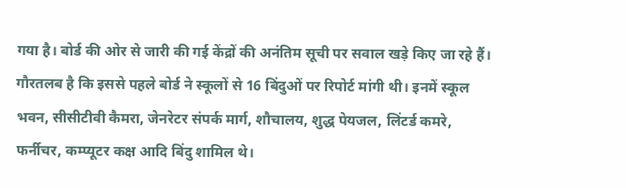गया है। बोर्ड की ओर से जारी की गई केंद्रों की अनंतिम सूची पर सवाल खड़े किए जा रहे हैं। गौरतलब है कि इससे पहले बोर्ड ने स्कूलों से 16 बिंदुओं पर रिपोर्ट मांगी थी। इनमें स्कूल भवन, सीसीटीवी कैमरा, जेनरेटर संपर्क मार्ग, शौचालय, शुद्ध पेयजल, लिंटर्ड कमरे, फर्नीचर, कम्प्यूटर कक्ष आदि बिंदु शामिल थे।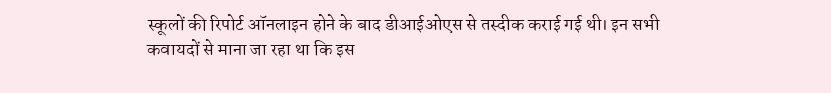स्कूलों की रिपोर्ट ऑनलाइन होने के बाद डीआईओएस से तस्दीक कराई गई थी। इन सभी कवायदों से माना जा रहा था कि इस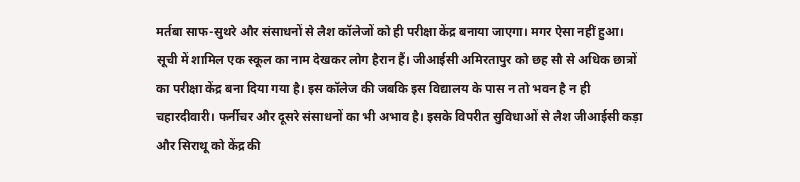मर्तबा साफ-सुथरे और संसाधनों से लैश कॉलेजों को ही परीक्षा केंद्र बनाया जाएगा। मगर ऐसा नहीं हुआ।
सूची में शामिल एक स्कूल का नाम देखकर लोग हैरान हैं। जीआईसी अमिरतापुर को छह सौ से अधिक छात्रों का परीक्षा केंद्र बना दिया गया है। इस कॉलेज की जबकि इस विद्यालय के पास न तो भवन है न ही चहारदीवारी। फर्नीचर और दूसरे संसाधनों का भी अभाव है। इसके विपरीत सुविधाओं से लैश जीआईसी कड़ा और सिराथू को केंद्र की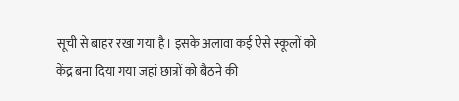सूची से बाहर रखा गया है। इसके अलावा कई ऐसे स्कूलों को केंद्र बना दिया गया जहां छात्रों को बैठने की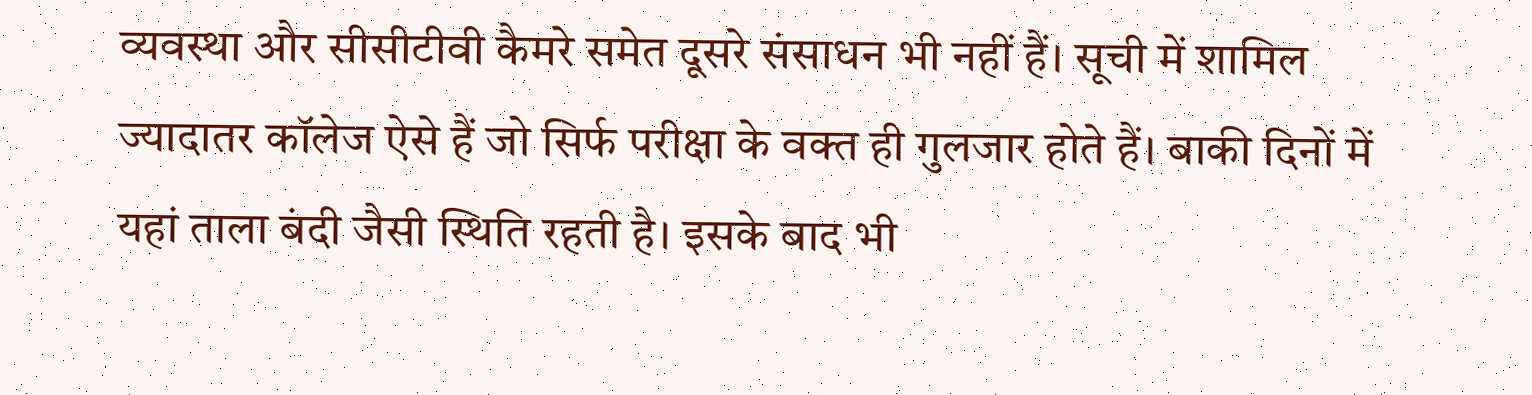व्यवस्था और सीसीटीवी कैमरे समेत दूसरे संसाधन भी नहीं हैं। सूची में शामिल ज्यादातर कॉलेज ऐसे हैं जो सिर्फ परीक्षा के वक्त ही गुलजार होते हैं। बाकी दिनों में यहां ताला बंदी जैसी स्थिति रहती है। इसके बाद भी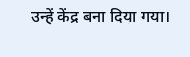उन्हें केंद्र बना दिया गया।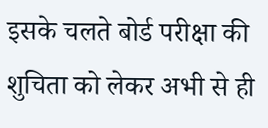इसके चलते बोर्ड परीक्षा की शुचिता को लेकर अभी से ही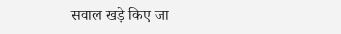सवाल खड़े किए जा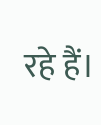रहे हैं।